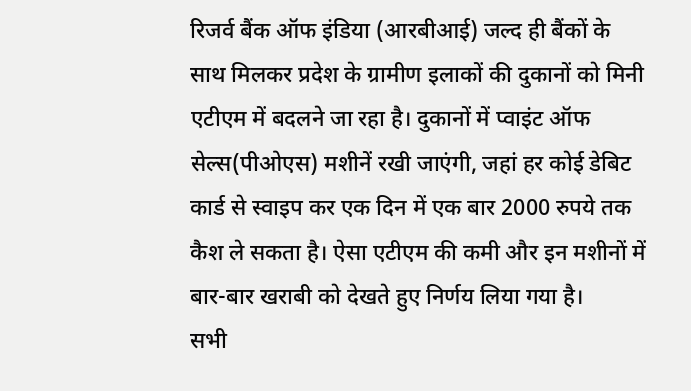रिजर्व बैंक ऑफ इंडिया (आरबीआई) जल्द ही बैंकों के साथ मिलकर प्रदेश के ग्रामीण इलाकों की दुकानों को मिनी एटीएम में बदलने जा रहा है। दुकानों में प्वाइंट ऑफ सेल्स(पीओएस) मशीनें रखी जाएंगी, जहां हर कोई डेबिट कार्ड से स्वाइप कर एक दिन में एक बार 2000 रुपये तक कैश ले सकता है। ऐसा एटीएम की कमी और इन मशीनों में बार-बार खराबी को देखते हुए निर्णय लिया गया है।
सभी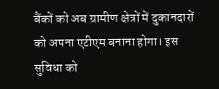बैंकों को अब ग्रामीण क्षेत्रों में दुकानदारों को अपना एटीएम बनाना होगा। इस सुविधा को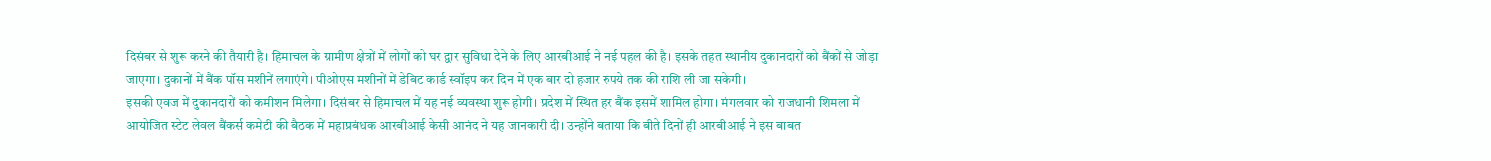दिसंबर से शुरू करने की तैयारी है। हिमाचल के ग्रामीण क्षेत्रों में लोगों को घर द्वार सुविधा देने के लिए आरबीआई ने नई पहल की है। इसके तहत स्थानीय दुकानदारों को बैंकों से जोड़ा जाएगा। दुकानों में बैंक पॉस मशीनें लगाएंगे। पीओएस मशीनों में डेबिट कार्ड स्वॉइप कर दिन में एक बार दो हजार रुपये तक की राशि ली जा सकेगी।
इसकी एवज में दुकानदारों को कमीशन मिलेगा। दिसंबर से हिमाचल में यह नई व्यवस्था शुरू होगी। प्रदेश में स्थित हर बैंक इसमें शामिल होगा। मंगलवार को राजधानी शिमला में आयोजित स्टेट लेवल बैंकर्स कमेटी की बैठक में महाप्रबंधक आरबीआई केसी आनंद ने यह जानकारी दी। उन्होंने बताया कि बीते दिनों ही आरबीआई ने इस बाबत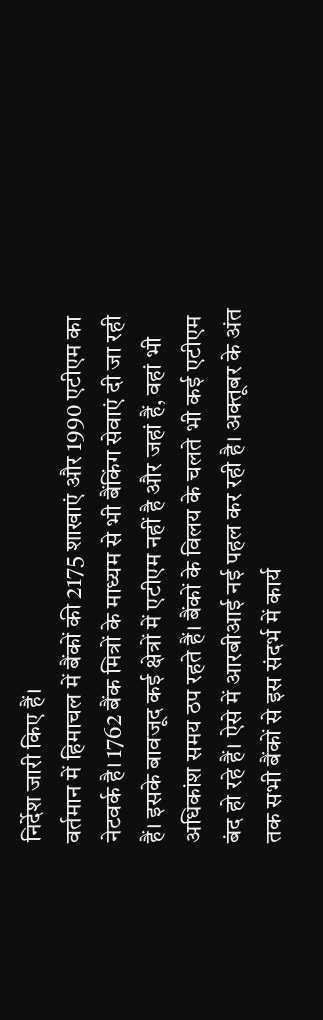निर्देश जारी किए हैं।
वर्तमान में हिमाचल में बैंकों की 2175 शाखाएं और 1990 एटीएम का नेटवर्क है। 1762 बैंक मित्रों के माध्यम से भी बैंकिंग सेवाएं दी जा रही हैं। इसके बावजूद कई क्षेत्रों में एटीएम नहीं है और जहां हैं, वहां भी अधिकांश समय ठप रहते हैं। बैंकों के विलय के चलते भी कई एटीएम बंद हो रहे हैं। ऐसे में आरबीआई नई पहल कर रही है। अक्तूबर के अंत तक सभी बैंकों से इस संदर्भ में कार्य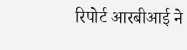रिपोर्ट आरबीआई ने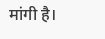मांगी है।